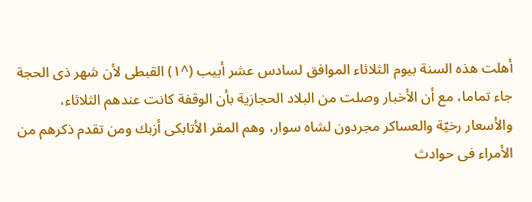أهلت هذه السنة بيوم الثلاثاء الموافق لسادس عشر أبيب (^١) القبطى لأن شهر ذى الحجة جاء تماما، مع أن الأخبار وصلت من البلاد الحجازية بأن الوقفة كانت عندهم الثلاثاء، والأسعار رخيّة والعساكر مجردون لشاه سوار، وهم المقر الأتابكى أزبك ومن تقدم ذكرهم من الأمراء فى حوادث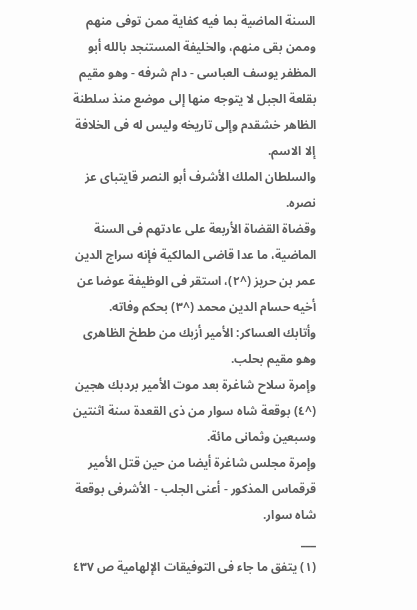السنة الماضية بما فيه كفاية ممن توفى منهم وممن بقى منهم، والخليفة المستنجد بالله أبو المظفر يوسف العباسى - دام شرفه - وهو مقيم بقلعة الجبل لا يتوجه منها إلى موضع منذ سلطنة الظاهر خشقدم وإلى تاريخه وليس له فى الخلافة إلا الاسم.
والسلطان الملك الأشرف أبو النصر قايتباى عز نصره.
وقضاة القضاة الأربعة على عادتهم فى السنة الماضية، ما عدا قاضى المالكية فإنه سراج الدين عمر بن حريز (^٢)، استقر فى الوظيفة عوضا عن أخيه حسام الدين محمد (^٣) بحكم وفاته.
وأتابك العساكر: الأمير أزبك من ططخ الظاهرى وهو مقيم بحلب.
وإمرة سلاح شاغرة بعد موت الأمير بردبك هجين (^٤) بوقعة شاه سوار من ذى القعدة سنة اثنتين وسبعين وثمانى مائة.
وإمرة مجلس شاغرة أيضا من حين قتل الأمير قرقماس المذكور - أعنى الجلب - الأشرفى بوقعة شاه سوار.
___
(١) يتفق ما جاء فى التوفيقات الإلهامية ص ٤٣٧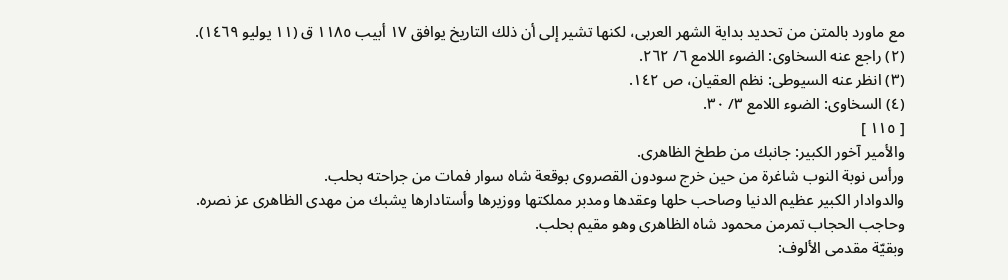مع ماورد بالمتن من تحديد بداية الشهر العربى، لكنها تشير إلى أن ذلك التاريخ يوافق ١٧ أبيب ١١٨٥ ق (١١ يوليو ١٤٦٩).
(٢) راجع عنه السخاوى: الضوء اللامع ٦/ ٢٦٢.
(٣) انظر عنه السيوطى: نظم العقيان، ص ١٤٢.
(٤) السخاوى: الضوء اللامع ٣/ ٣٠.
[ ١١٥ ]
والأمير آخور الكبير: جانبك من ططخ الظاهرى.
ورأس نوبة النوب شاغرة من حين خرج سودون القصروى بوقعة شاه سوار فمات من جراحته بحلب.
والدوادار الكبير عظيم الدنيا وصاحب حلها وعقدها ومدبر مملكتها ووزيرها وأستادارها يشبك من مهدى الظاهرى عز نصره.
وحاجب الحجاب تمرمن محمود شاه الظاهرى وهو مقيم بحلب.
وبقيّة مقدمى الألوف: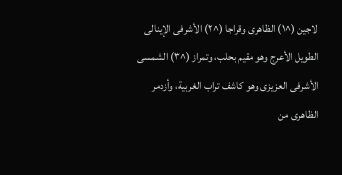لاجين (^١) الظاهرى وقراجا (^٢) الأشرفى الإينالى الطويل الأعرج وهو مقيم بحلب، وتمراز (^٣) الشمسى الأشرفى العزيزى وهو كاشف تراب الغربية، وأزدمر الظاهرى من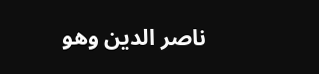ناصر الدين وهو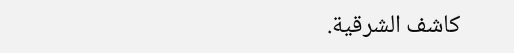كاشف الشرقية.